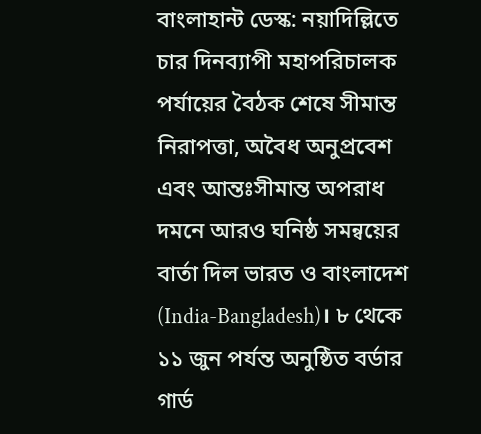বাংলাহান্ট ডেস্ক: নয়াদিল্লিতে চার দিনব্যাপী মহাপরিচালক পর্যায়ের বৈঠক শেষে সীমান্ত নিরাপত্তা, অবৈধ অনুপ্রবেশ এবং আন্তঃসীমান্ত অপরাধ দমনে আরও ঘনিষ্ঠ সমন্বয়ের বার্তা দিল ভারত ও বাংলাদেশ (India-Bangladesh)। ৮ থেকে ১১ জুন পর্যন্ত অনুষ্ঠিত বর্ডার গার্ড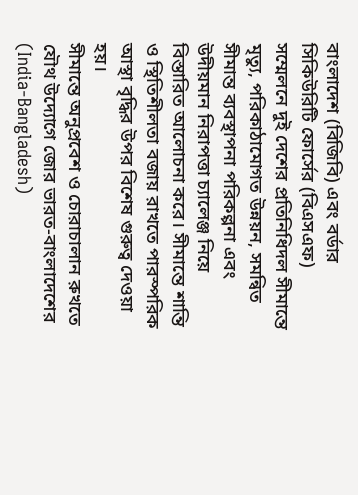বাংলাদেশ (বিজিবি) এবং বর্ডার সিকিউরিটি ফোর্সের (বিএসএফ) সম্মেলনে দুই দেশের প্রতিনিধিদল সীমান্তে মৃত্যু, পরিকাঠামোগত উন্নয়ন, সমন্বিত সীমান্ত ব্যবস্থাপনা পরিকল্পনা এবং উদীয়মান নিরাপত্তা চ্যালেঞ্জ নিয়ে বিস্তারিত আলোচনা করে। সীমান্তে শান্তি ও স্থিতিশীলতা বজায় রাখতে পারস্পরিক আস্থা বৃদ্ধির উপর বিশেষ গুরুত্ব দেওয়া হয়।
সীমান্তে অনুপ্রবেশ ও চোরাচালান রুখতে যৌথ উদ্যোগে জোর ভারত-বাংলাদেশের (India-Bangladesh)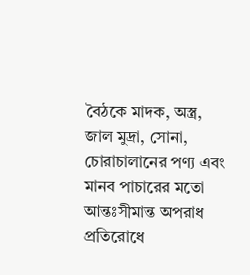বৈঠকে মাদক, অস্ত্র, জাল মুদ্রা, সোনা, চোরাচালানের পণ্য এবং মানব পাচারের মতো আন্তঃসীমান্ত অপরাধ প্রতিরোধে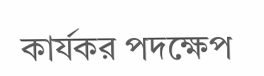কার্যকর পদক্ষেপ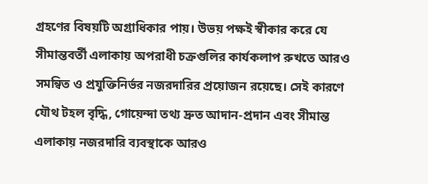গ্রহণের বিষয়টি অগ্রাধিকার পায়। উভয় পক্ষই স্বীকার করে যে সীমান্তবর্তী এলাকায় অপরাধী চক্রগুলির কার্যকলাপ রুখতে আরও সমন্বিত ও প্রযুক্তিনির্ভর নজরদারির প্রয়োজন রয়েছে। সেই কারণে যৌথ টহল বৃদ্ধি, গোয়েন্দা তথ্য দ্রুত আদান-প্রদান এবং সীমান্ত এলাকায় নজরদারি ব্যবস্থাকে আরও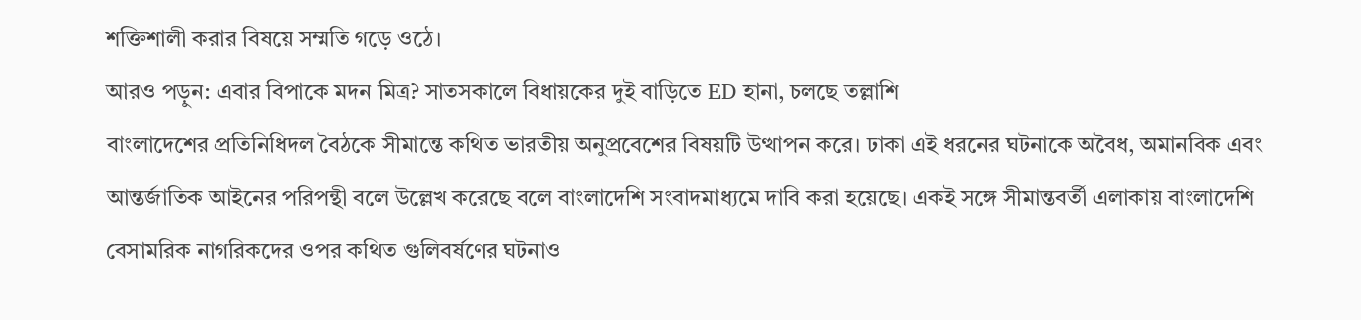শক্তিশালী করার বিষয়ে সম্মতি গড়ে ওঠে।
আরও পড়ুন: এবার বিপাকে মদন মিত্র? সাতসকালে বিধায়কের দুই বাড়িতে ED হানা, চলছে তল্লাশি
বাংলাদেশের প্রতিনিধিদল বৈঠকে সীমান্তে কথিত ভারতীয় অনুপ্রবেশের বিষয়টি উত্থাপন করে। ঢাকা এই ধরনের ঘটনাকে অবৈধ, অমানবিক এবং আন্তর্জাতিক আইনের পরিপন্থী বলে উল্লেখ করেছে বলে বাংলাদেশি সংবাদমাধ্যমে দাবি করা হয়েছে। একই সঙ্গে সীমান্তবর্তী এলাকায় বাংলাদেশি বেসামরিক নাগরিকদের ওপর কথিত গুলিবর্ষণের ঘটনাও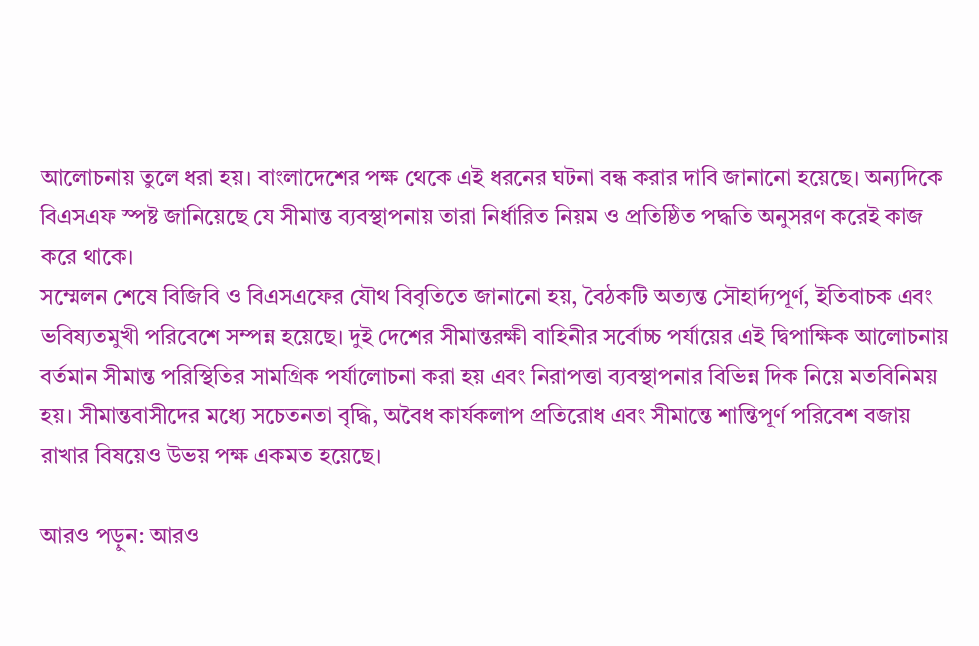আলোচনায় তুলে ধরা হয়। বাংলাদেশের পক্ষ থেকে এই ধরনের ঘটনা বন্ধ করার দাবি জানানো হয়েছে। অন্যদিকে বিএসএফ স্পষ্ট জানিয়েছে যে সীমান্ত ব্যবস্থাপনায় তারা নির্ধারিত নিয়ম ও প্রতিষ্ঠিত পদ্ধতি অনুসরণ করেই কাজ করে থাকে।
সম্মেলন শেষে বিজিবি ও বিএসএফের যৌথ বিবৃতিতে জানানো হয়, বৈঠকটি অত্যন্ত সৌহার্দ্যপূর্ণ, ইতিবাচক এবং ভবিষ্যতমুখী পরিবেশে সম্পন্ন হয়েছে। দুই দেশের সীমান্তরক্ষী বাহিনীর সর্বোচ্চ পর্যায়ের এই দ্বিপাক্ষিক আলোচনায় বর্তমান সীমান্ত পরিস্থিতির সামগ্রিক পর্যালোচনা করা হয় এবং নিরাপত্তা ব্যবস্থাপনার বিভিন্ন দিক নিয়ে মতবিনিময় হয়। সীমান্তবাসীদের মধ্যে সচেতনতা বৃদ্ধি, অবৈধ কার্যকলাপ প্রতিরোধ এবং সীমান্তে শান্তিপূর্ণ পরিবেশ বজায় রাখার বিষয়েও উভয় পক্ষ একমত হয়েছে।

আরও পড়ুন: আরও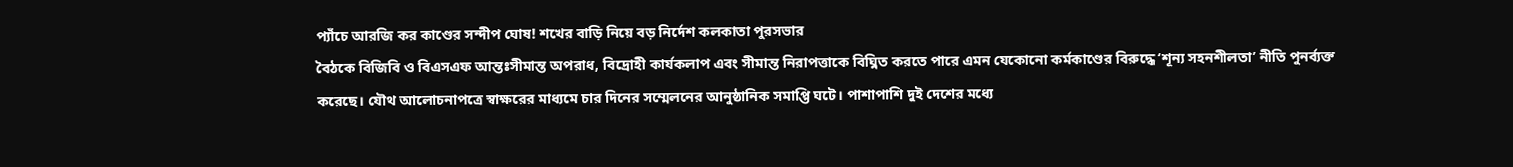প্যাঁচে আরজি কর কাণ্ডের সন্দীপ ঘোষ! শখের বাড়ি নিয়ে বড় নির্দেশ কলকাতা পুরসভার
বৈঠকে বিজিবি ও বিএসএফ আন্তঃসীমান্ত অপরাধ, বিদ্রোহী কার্যকলাপ এবং সীমান্ত নিরাপত্তাকে বিঘ্নিত করতে পারে এমন যেকোনো কর্মকাণ্ডের বিরুদ্ধে ‘শূন্য সহনশীলতা’ নীতি পুনর্ব্যক্ত করেছে। যৌথ আলোচনাপত্রে স্বাক্ষরের মাধ্যমে চার দিনের সম্মেলনের আনুষ্ঠানিক সমাপ্তি ঘটে। পাশাপাশি দুই দেশের মধ্যে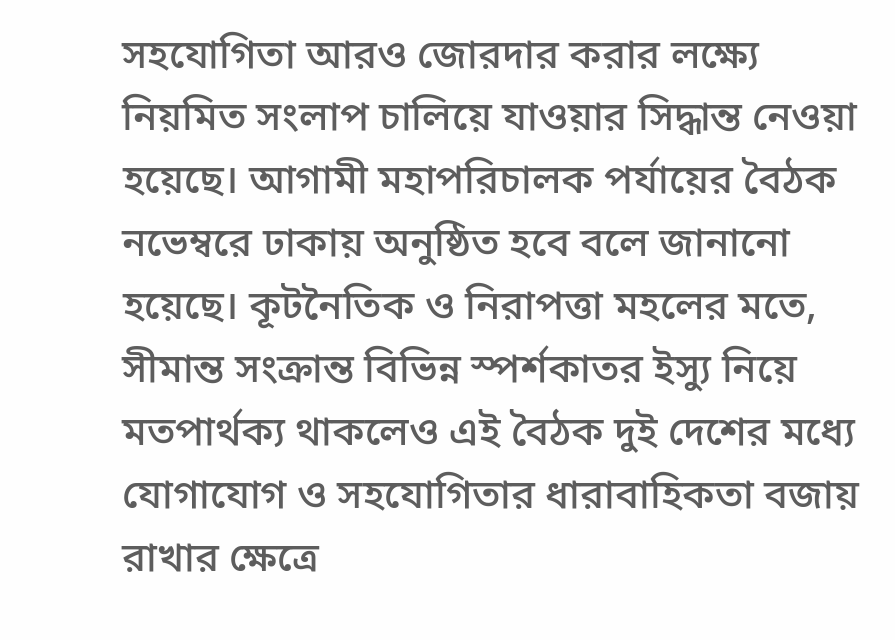সহযোগিতা আরও জোরদার করার লক্ষ্যে নিয়মিত সংলাপ চালিয়ে যাওয়ার সিদ্ধান্ত নেওয়া হয়েছে। আগামী মহাপরিচালক পর্যায়ের বৈঠক নভেম্বরে ঢাকায় অনুষ্ঠিত হবে বলে জানানো হয়েছে। কূটনৈতিক ও নিরাপত্তা মহলের মতে, সীমান্ত সংক্রান্ত বিভিন্ন স্পর্শকাতর ইস্যু নিয়ে মতপার্থক্য থাকলেও এই বৈঠক দুই দেশের মধ্যে যোগাযোগ ও সহযোগিতার ধারাবাহিকতা বজায় রাখার ক্ষেত্রে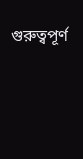গুরুত্বপূর্ণ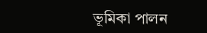ভূমিকা পালন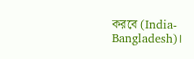করবে (India-Bangladesh)।